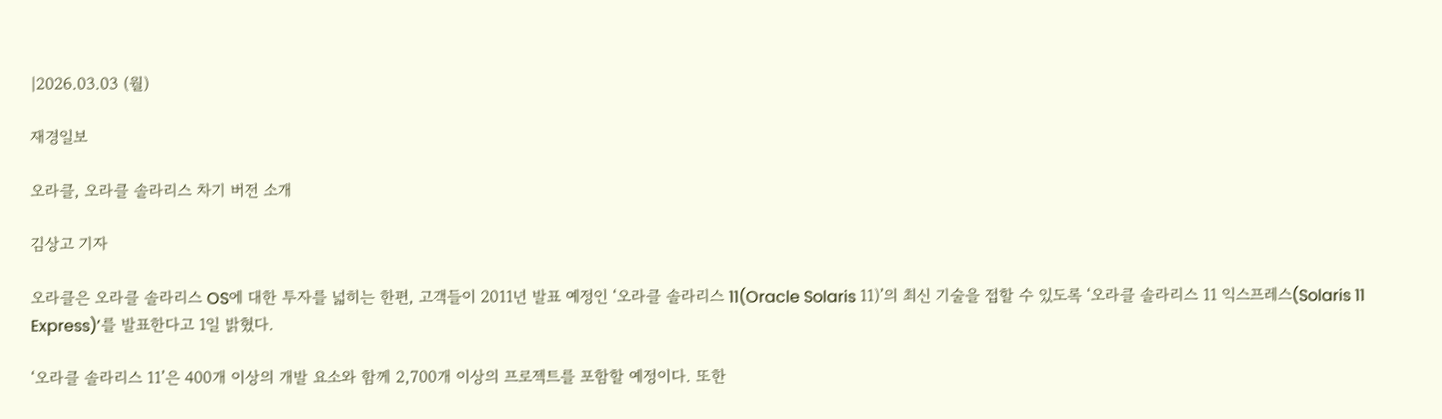|2026.03.03 (월)

재경일보

오라클, 오라클 솔라리스 차기 버전 소개

김상고 기자

오라클은 오라클 솔라리스 OS에 대한 투자를 넓히는 한편, 고객들이 2011년 발표 예정인 ‘오라클 솔라리스 11(Oracle Solaris 11)’의 최신 기술을 접할 수 있도록 ‘오라클 솔라리스 11 익스프레스(Solaris 11 Express)’를 발표한다고 1일 밝혔다.

‘오라클 솔라리스 11’은 400개 이상의 개발 요소와 함께 2,700개 이상의 프로젝트를 포함할 예정이다. 또한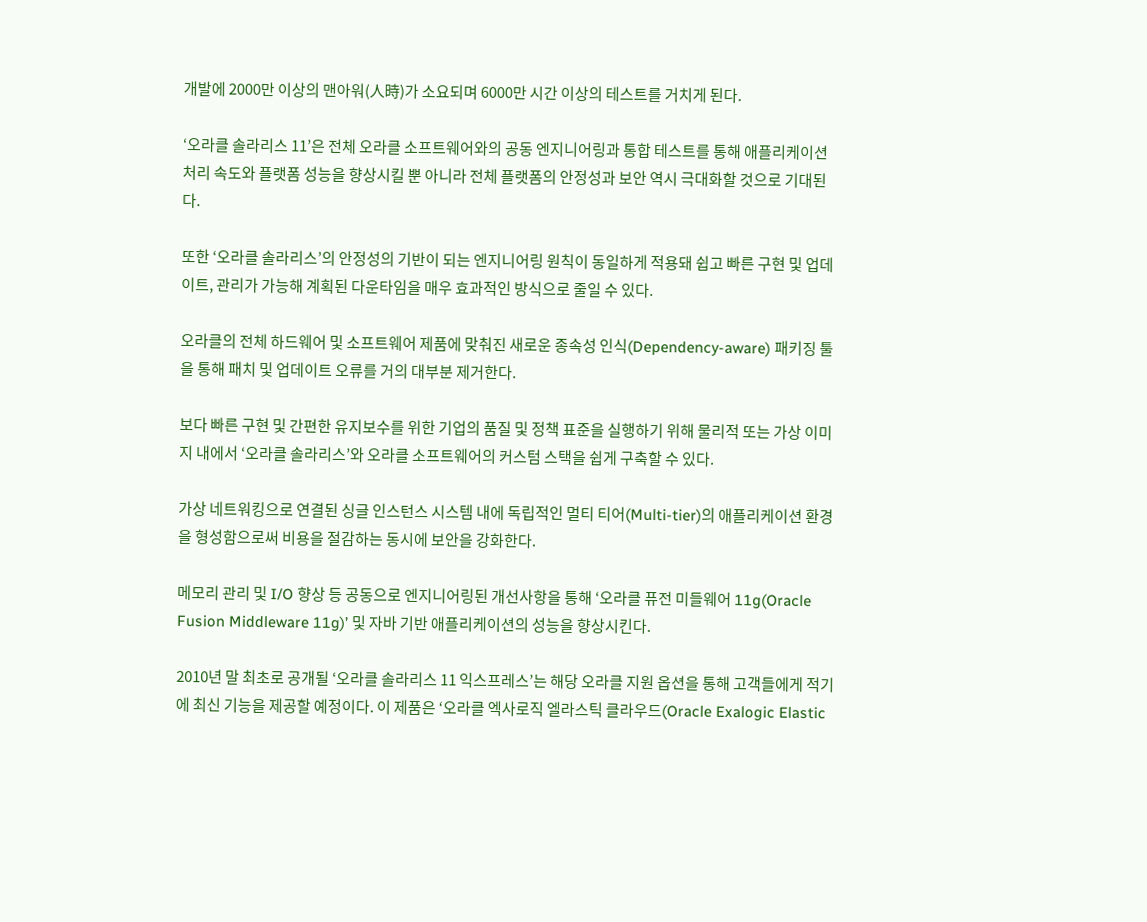개발에 2000만 이상의 맨아워(人時)가 소요되며 6000만 시간 이상의 테스트를 거치게 된다.

‘오라클 솔라리스 11’은 전체 오라클 소프트웨어와의 공동 엔지니어링과 통합 테스트를 통해 애플리케이션 처리 속도와 플랫폼 성능을 향상시킬 뿐 아니라 전체 플랫폼의 안정성과 보안 역시 극대화할 것으로 기대된다.

또한 ‘오라클 솔라리스’의 안정성의 기반이 되는 엔지니어링 원칙이 동일하게 적용돼 쉽고 빠른 구현 및 업데이트, 관리가 가능해 계획된 다운타임을 매우 효과적인 방식으로 줄일 수 있다.

오라클의 전체 하드웨어 및 소프트웨어 제품에 맞춰진 새로운 종속성 인식(Dependency-aware) 패키징 툴을 통해 패치 및 업데이트 오류를 거의 대부분 제거한다.

보다 빠른 구현 및 간편한 유지보수를 위한 기업의 품질 및 정책 표준을 실행하기 위해 물리적 또는 가상 이미지 내에서 ‘오라클 솔라리스’와 오라클 소프트웨어의 커스텀 스택을 쉽게 구축할 수 있다.

가상 네트워킹으로 연결된 싱글 인스턴스 시스템 내에 독립적인 멀티 티어(Multi-tier)의 애플리케이션 환경을 형성함으로써 비용을 절감하는 동시에 보안을 강화한다.

메모리 관리 및 I/O 향상 등 공동으로 엔지니어링된 개선사항을 통해 ‘오라클 퓨전 미들웨어 11g(Oracle Fusion Middleware 11g)’ 및 자바 기반 애플리케이션의 성능을 향상시킨다.

2010년 말 최초로 공개될 ‘오라클 솔라리스 11 익스프레스’는 해당 오라클 지원 옵션을 통해 고객들에게 적기에 최신 기능을 제공할 예정이다. 이 제품은 ‘오라클 엑사로직 엘라스틱 클라우드(Oracle Exalogic Elastic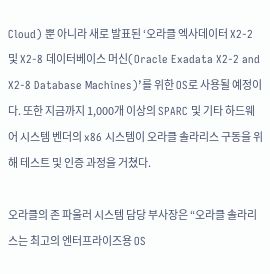Cloud) 뿐 아니라 새로 발표된 ‘오라클 엑사데이터 X2-2 및 X2-8 데이터베이스 머신(Oracle Exadata X2-2 and X2-8 Database Machines)’를 위한 OS로 사용될 예정이다. 또한 지금까지 1,000개 이상의 SPARC 및 기타 하드웨어 시스템 벤더의 x86 시스템이 오라클 솔라리스 구동을 위해 테스트 및 인증 과정을 거쳤다.

오라클의 존 파울러 시스템 담당 부사장은 “오라클 솔라리스는 최고의 엔터프라이즈용 OS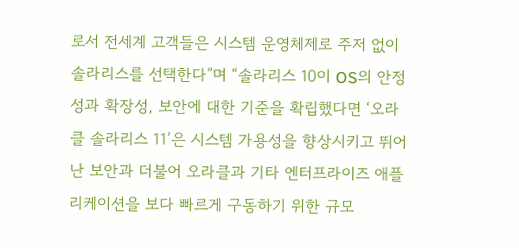로서 전세계 고객들은 시스템 운영체제로 주저 없이 솔라리스를 선택한다”며 “솔라리스 10이 OS의 안정성과 확장성, 보안에 대한 기준을 확립했다면 ‘오라클 솔라리스 11’은 시스템 가용성을 향상시키고 뛰어난 보안과 더불어 오라클과 기타 엔터프라이즈 애플리케이션을 보다 빠르게 구동하기 위한 규모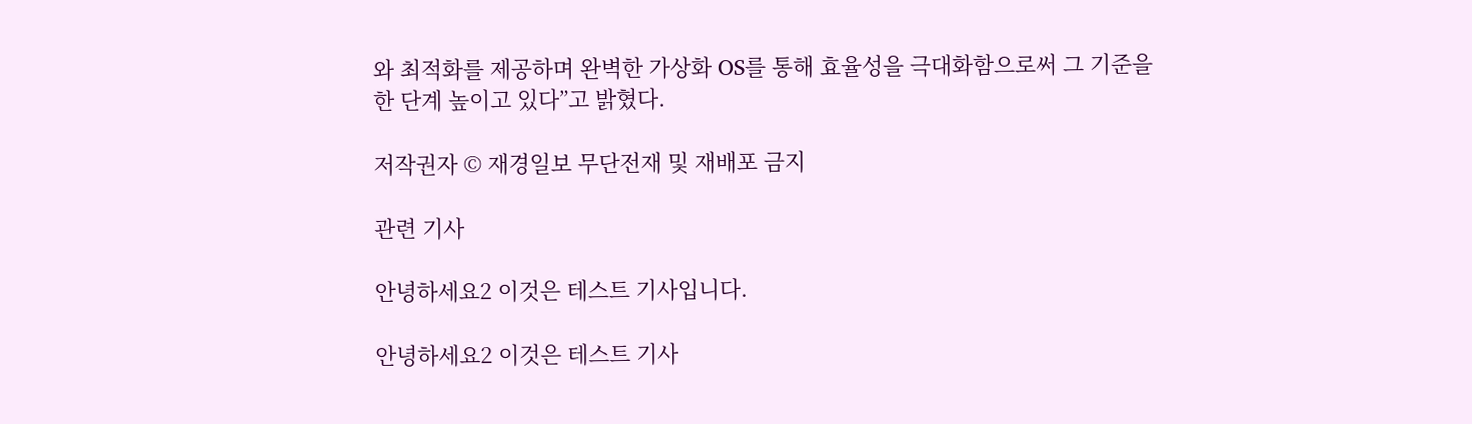와 최적화를 제공하며 완벽한 가상화 OS를 통해 효율성을 극대화함으로써 그 기준을 한 단계 높이고 있다”고 밝혔다.

저작권자 © 재경일보 무단전재 및 재배포 금지

관련 기사

안녕하세요2 이것은 테스트 기사입니다.

안녕하세요2 이것은 테스트 기사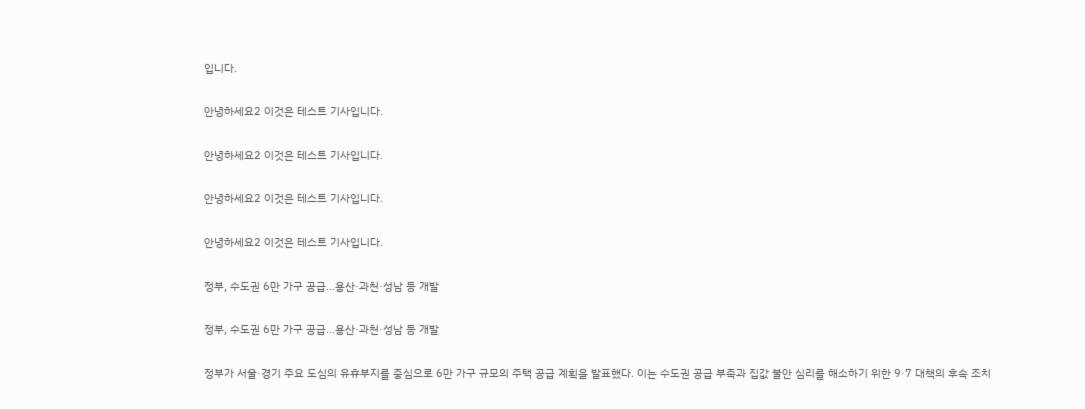입니다.

안녕하세요2 이것은 테스트 기사입니다.

안녕하세요2 이것은 테스트 기사입니다.

안녕하세요2 이것은 테스트 기사입니다.

안녕하세요2 이것은 테스트 기사입니다.

정부, 수도권 6만 가구 공급…용산·과천·성남 등 개발

정부, 수도권 6만 가구 공급…용산·과천·성남 등 개발

정부가 서울·경기 주요 도심의 유휴부지를 중심으로 6만 가구 규모의 주택 공급 계획을 발표했다. 이는 수도권 공급 부족과 집값 불안 심리를 해소하기 위한 9·7 대책의 후속 조치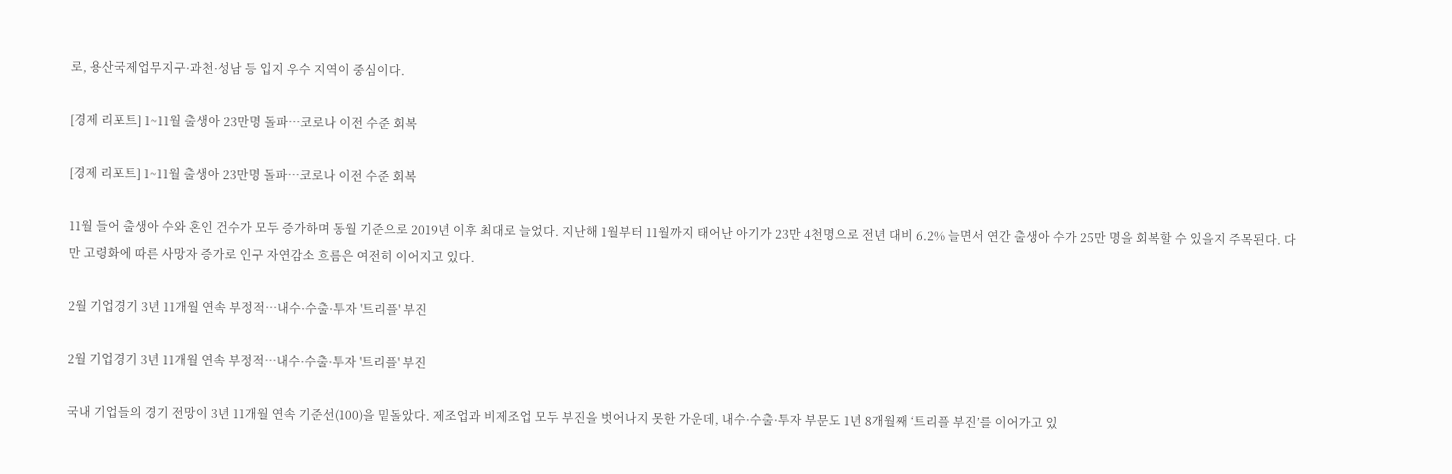로, 용산국제업무지구·과천·성남 등 입지 우수 지역이 중심이다.

[경제 리포트] 1~11월 출생아 23만명 돌파…코로나 이전 수준 회복

[경제 리포트] 1~11월 출생아 23만명 돌파…코로나 이전 수준 회복

11월 들어 출생아 수와 혼인 건수가 모두 증가하며 동월 기준으로 2019년 이후 최대로 늘었다. 지난해 1월부터 11월까지 태어난 아기가 23만 4천명으로 전년 대비 6.2% 늘면서 연간 출생아 수가 25만 명을 회복할 수 있을지 주목된다. 다만 고령화에 따른 사망자 증가로 인구 자연감소 흐름은 여전히 이어지고 있다.

2월 기업경기 3년 11개월 연속 부정적…내수·수출·투자 '트리플' 부진

2월 기업경기 3년 11개월 연속 부정적…내수·수출·투자 '트리플' 부진

국내 기업들의 경기 전망이 3년 11개월 연속 기준선(100)을 밑돌았다. 제조업과 비제조업 모두 부진을 벗어나지 못한 가운데, 내수·수출·투자 부문도 1년 8개월째 ‘트리플 부진’를 이어가고 있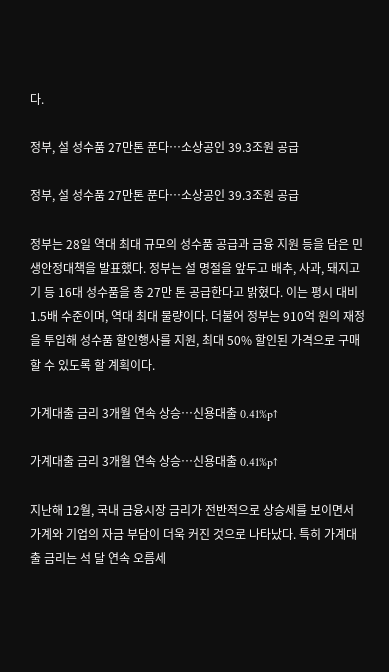다.

정부, 설 성수품 27만톤 푼다…소상공인 39.3조원 공급

정부, 설 성수품 27만톤 푼다…소상공인 39.3조원 공급

정부는 28일 역대 최대 규모의 성수품 공급과 금융 지원 등을 담은 민생안정대책을 발표했다. 정부는 설 명절을 앞두고 배추, 사과, 돼지고기 등 16대 성수품을 총 27만 톤 공급한다고 밝혔다. 이는 평시 대비 1.5배 수준이며, 역대 최대 물량이다. 더불어 정부는 910억 원의 재정을 투입해 성수품 할인행사를 지원, 최대 50% 할인된 가격으로 구매할 수 있도록 할 계획이다.

가계대출 금리 3개월 연속 상승…신용대출 0.41%p↑

가계대출 금리 3개월 연속 상승…신용대출 0.41%p↑

지난해 12월, 국내 금융시장 금리가 전반적으로 상승세를 보이면서 가계와 기업의 자금 부담이 더욱 커진 것으로 나타났다. 특히 가계대출 금리는 석 달 연속 오름세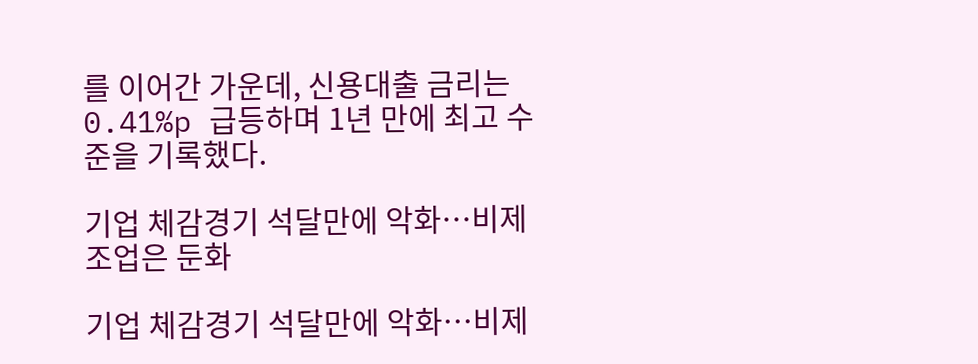를 이어간 가운데, 신용대출 금리는 0.41%p 급등하며 1년 만에 최고 수준을 기록했다.

기업 체감경기 석달만에 악화…비제조업은 둔화

기업 체감경기 석달만에 악화…비제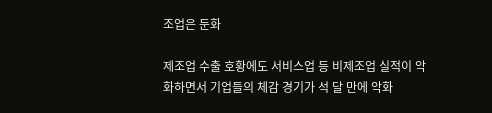조업은 둔화

제조업 수출 호황에도 서비스업 등 비제조업 실적이 악화하면서 기업들의 체감 경기가 석 달 만에 악화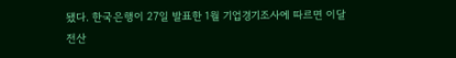됐다. 한국은행이 27일 발표한 1월 기업경기조사에 따르면 이달 전산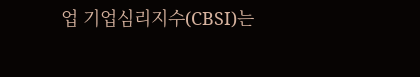업 기업심리지수(CBSI)는